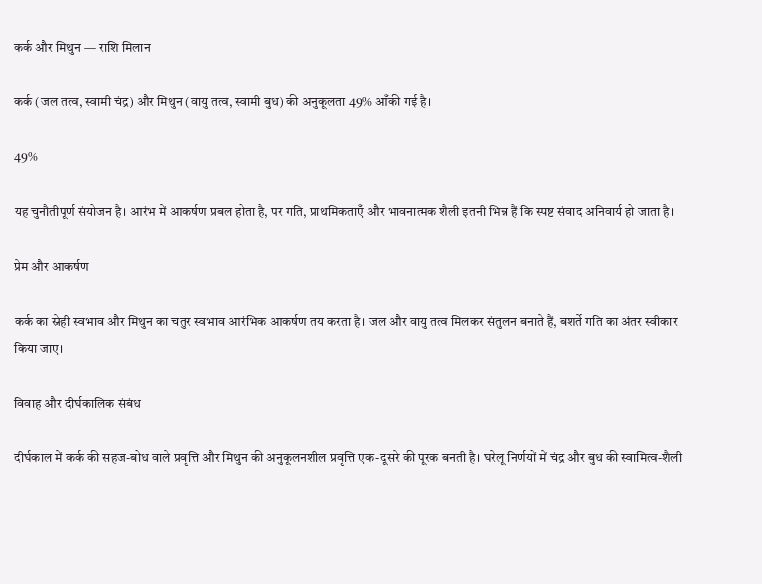कर्क और मिथुन — राशि मिलान

कर्क (जल तत्व, स्वामी चंद्र) और मिथुन (वायु तत्व, स्वामी बुध) की अनुकूलता 49% आँकी गई है।

49%

यह चुनौतीपूर्ण संयोजन है। आरंभ में आकर्षण प्रबल होता है, पर गति, प्राथमिकताएँ और भावनात्मक शैली इतनी भिन्न हैं कि स्पष्ट संवाद अनिवार्य हो जाता है।

प्रेम और आकर्षण

कर्क का स्नेही स्वभाव और मिथुन का चतुर स्वभाव आरंभिक आकर्षण तय करता है। जल और वायु तत्व मिलकर संतुलन बनाते हैं, बशर्ते गति का अंतर स्वीकार किया जाए।

विवाह और दीर्घकालिक संबंध

दीर्घकाल में कर्क की सहज-बोध वाले प्रवृत्ति और मिथुन की अनुकूलनशील प्रवृत्ति एक-दूसरे की पूरक बनती है। घरेलू निर्णयों में चंद्र और बुध की स्वामित्व-शैली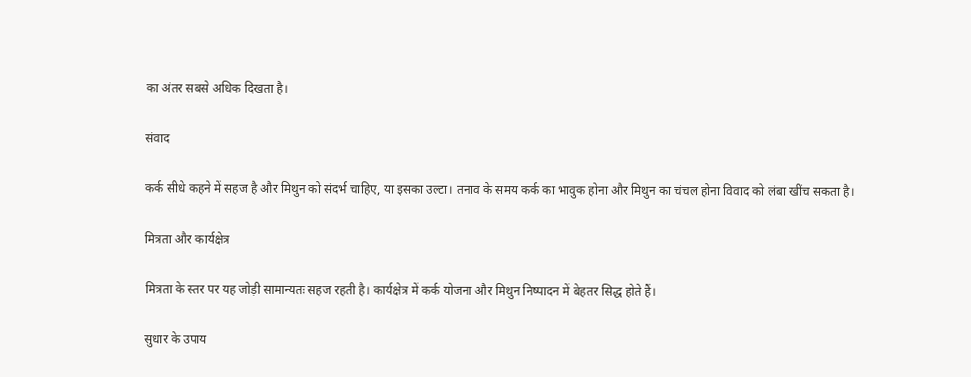का अंतर सबसे अधिक दिखता है।

संवाद

कर्क सीधे कहने में सहज है और मिथुन को संदर्भ चाहिए, या इसका उल्टा। तनाव के समय कर्क का भावुक होना और मिथुन का चंचल होना विवाद को लंबा खींच सकता है।

मित्रता और कार्यक्षेत्र

मित्रता के स्तर पर यह जोड़ी सामान्यतः सहज रहती है। कार्यक्षेत्र में कर्क योजना और मिथुन निष्पादन में बेहतर सिद्ध होते हैं।

सुधार के उपाय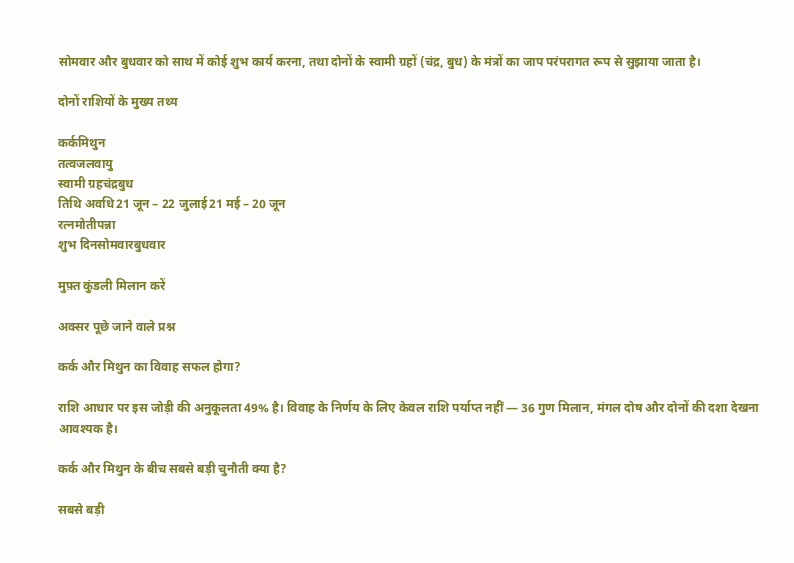सोमवार और बुधवार को साथ में कोई शुभ कार्य करना, तथा दोनों के स्वामी ग्रहों (चंद्र, बुध) के मंत्रों का जाप परंपरागत रूप से सुझाया जाता है।

दोनों राशियों के मुख्य तथ्य

कर्कमिथुन
तत्वजलवायु
स्वामी ग्रहचंद्रबुध
तिथि अवधि21 जून – 22 जुलाई21 मई – 20 जून
रत्नमोतीपन्ना
शुभ दिनसोमवारबुधवार

मुफ़्त कुंडली मिलान करें

अक्सर पूछे जाने वाले प्रश्न

कर्क और मिथुन का विवाह सफल होगा?

राशि आधार पर इस जोड़ी की अनुकूलता 49% है। विवाह के निर्णय के लिए केवल राशि पर्याप्त नहीं — 36 गुण मिलान, मंगल दोष और दोनों की दशा देखना आवश्यक है।

कर्क और मिथुन के बीच सबसे बड़ी चुनौती क्या है?

सबसे बड़ी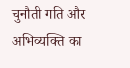चुनौती गति और अभिव्यक्ति का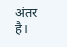अंतर है।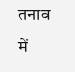तनाव में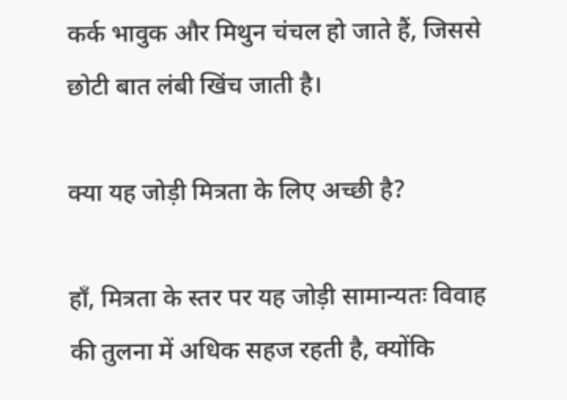कर्क भावुक और मिथुन चंचल हो जाते हैं, जिससे छोटी बात लंबी खिंच जाती है।

क्या यह जोड़ी मित्रता के लिए अच्छी है?

हाँ, मित्रता के स्तर पर यह जोड़ी सामान्यतः विवाह की तुलना में अधिक सहज रहती है, क्योंकि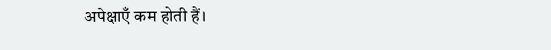अपेक्षाएँ कम होती हैं।